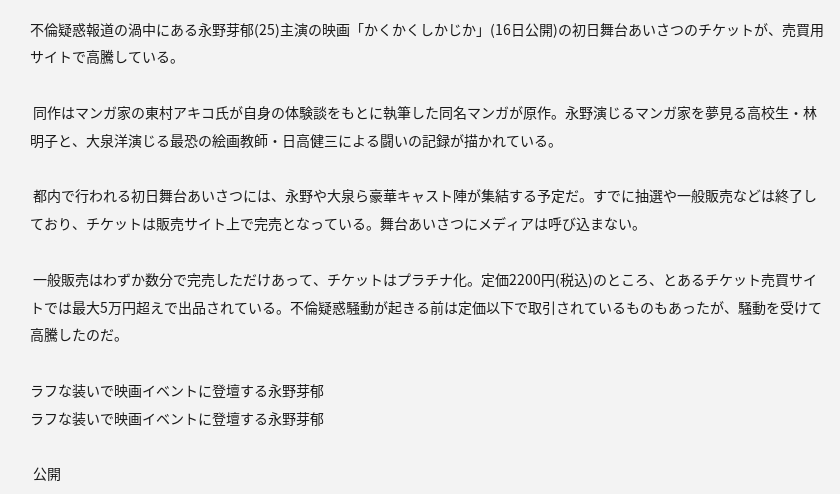不倫疑惑報道の渦中にある永野芽郁(25)主演の映画「かくかくしかじか」(16日公開)の初日舞台あいさつのチケットが、売買用サイトで高騰している。

 同作はマンガ家の東村アキコ氏が自身の体験談をもとに執筆した同名マンガが原作。永野演じるマンガ家を夢見る高校生・林明子と、大泉洋演じる最恐の絵画教師・日高健三による闘いの記録が描かれている。

 都内で行われる初日舞台あいさつには、永野や大泉ら豪華キャスト陣が集結する予定だ。すでに抽選や一般販売などは終了しており、チケットは販売サイト上で完売となっている。舞台あいさつにメディアは呼び込まない。

 一般販売はわずか数分で完売しただけあって、チケットはプラチナ化。定価2200円(税込)のところ、とあるチケット売買サイトでは最大5万円超えで出品されている。不倫疑惑騒動が起きる前は定価以下で取引されているものもあったが、騒動を受けて高騰したのだ。

ラフな装いで映画イベントに登壇する永野芽郁
ラフな装いで映画イベントに登壇する永野芽郁

 公開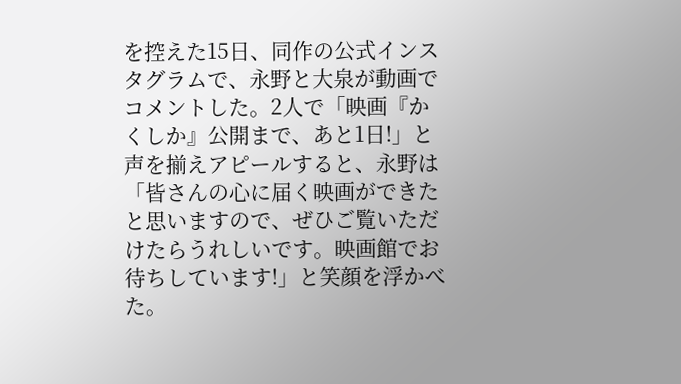を控えた15日、同作の公式インスタグラムで、永野と大泉が動画でコメントした。2人で「映画『かくしか』公開まで、あと1日!」と声を揃えアピールすると、永野は「皆さんの心に届く映画ができたと思いますので、ぜひご覧いただけたらうれしいです。映画館でお待ちしています!」と笑顔を浮かべた。